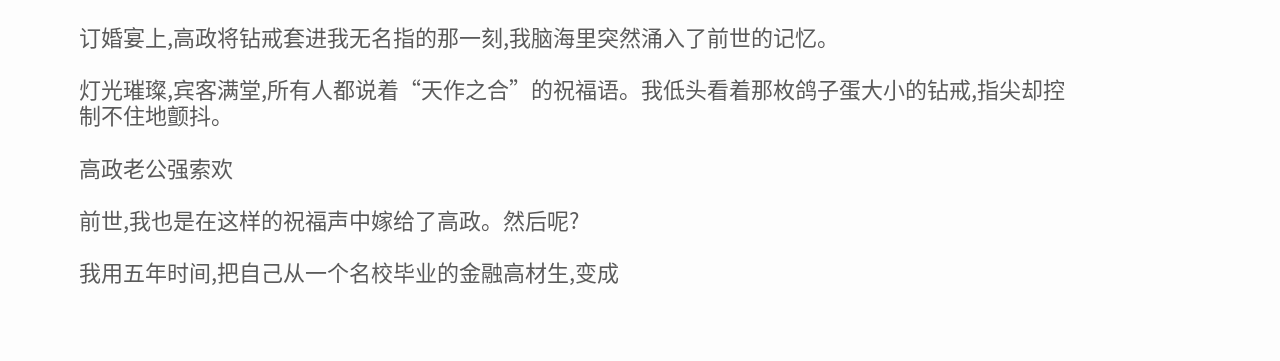订婚宴上,高政将钻戒套进我无名指的那一刻,我脑海里突然涌入了前世的记忆。

灯光璀璨,宾客满堂,所有人都说着“天作之合”的祝福语。我低头看着那枚鸽子蛋大小的钻戒,指尖却控制不住地颤抖。

高政老公强索欢

前世,我也是在这样的祝福声中嫁给了高政。然后呢?

我用五年时间,把自己从一个名校毕业的金融高材生,变成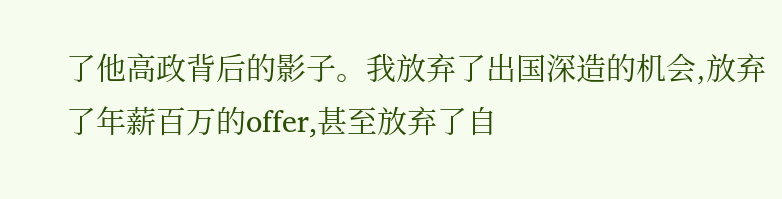了他高政背后的影子。我放弃了出国深造的机会,放弃了年薪百万的offer,甚至放弃了自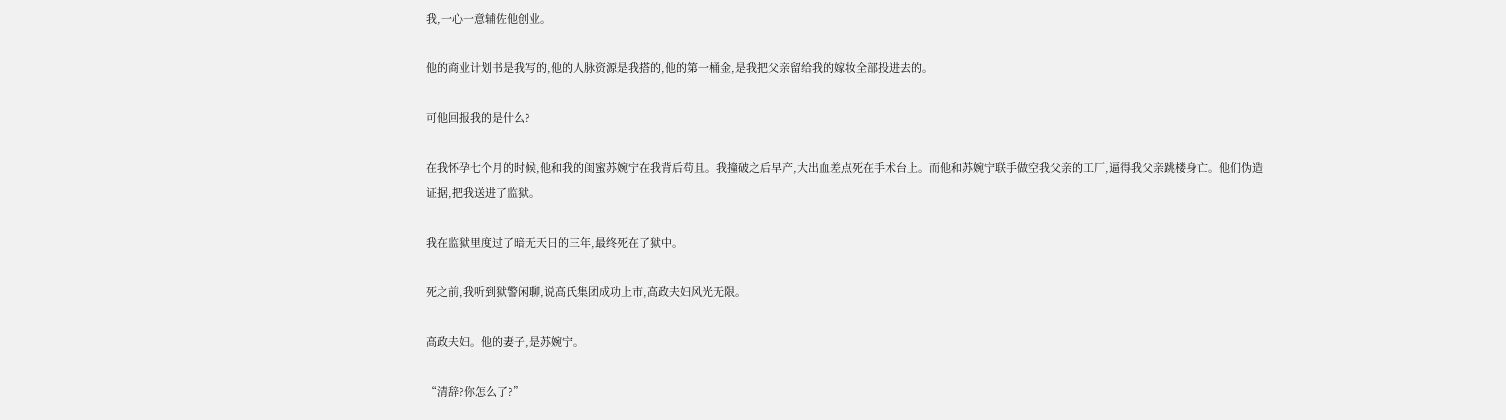我,一心一意辅佐他创业。

他的商业计划书是我写的,他的人脉资源是我搭的,他的第一桶金,是我把父亲留给我的嫁妆全部投进去的。

可他回报我的是什么?

在我怀孕七个月的时候,他和我的闺蜜苏婉宁在我背后苟且。我撞破之后早产,大出血差点死在手术台上。而他和苏婉宁联手做空我父亲的工厂,逼得我父亲跳楼身亡。他们伪造证据,把我送进了监狱。

我在监狱里度过了暗无天日的三年,最终死在了狱中。

死之前,我听到狱警闲聊,说高氏集团成功上市,高政夫妇风光无限。

高政夫妇。他的妻子,是苏婉宁。

“清辞?你怎么了?”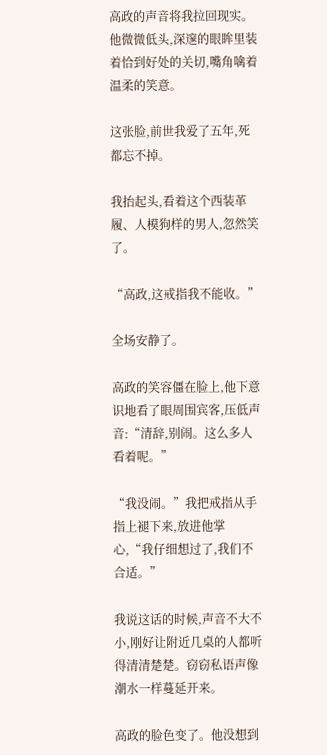高政的声音将我拉回现实。他微微低头,深邃的眼眸里装着恰到好处的关切,嘴角噙着温柔的笑意。

这张脸,前世我爱了五年,死都忘不掉。

我抬起头,看着这个西装革履、人模狗样的男人,忽然笑了。

“高政,这戒指我不能收。”

全场安静了。

高政的笑容僵在脸上,他下意识地看了眼周围宾客,压低声音:“清辞,别闹。这么多人看着呢。”

“我没闹。”我把戒指从手指上褪下来,放进他掌心,“我仔细想过了,我们不合适。”

我说这话的时候,声音不大不小,刚好让附近几桌的人都听得清清楚楚。窃窃私语声像潮水一样蔓延开来。

高政的脸色变了。他没想到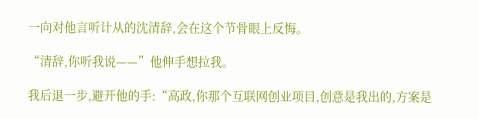一向对他言听计从的沈清辞,会在这个节骨眼上反悔。

“清辞,你听我说——”他伸手想拉我。

我后退一步,避开他的手:“高政,你那个互联网创业项目,创意是我出的,方案是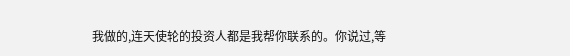我做的,连天使轮的投资人都是我帮你联系的。你说过,等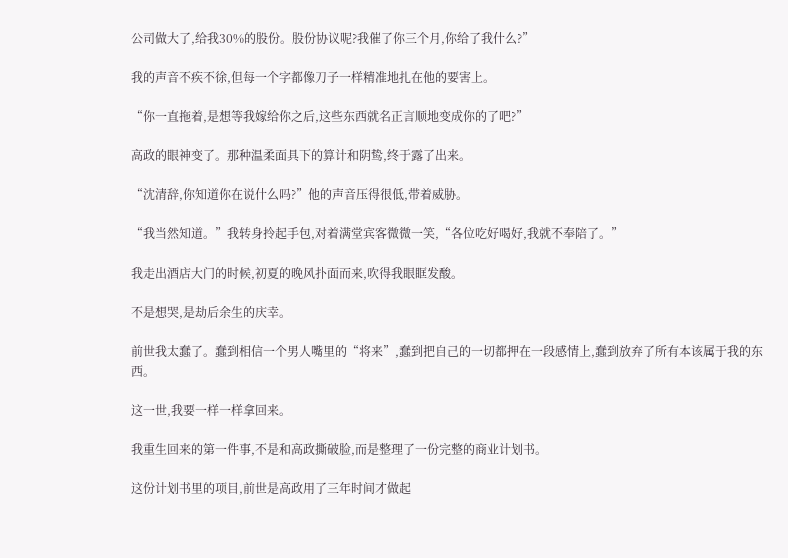公司做大了,给我30%的股份。股份协议呢?我催了你三个月,你给了我什么?”

我的声音不疾不徐,但每一个字都像刀子一样精准地扎在他的要害上。

“你一直拖着,是想等我嫁给你之后,这些东西就名正言顺地变成你的了吧?”

高政的眼神变了。那种温柔面具下的算计和阴鸷,终于露了出来。

“沈清辞,你知道你在说什么吗?”他的声音压得很低,带着威胁。

“我当然知道。”我转身拎起手包,对着满堂宾客微微一笑,“各位吃好喝好,我就不奉陪了。”

我走出酒店大门的时候,初夏的晚风扑面而来,吹得我眼眶发酸。

不是想哭,是劫后余生的庆幸。

前世我太蠢了。蠢到相信一个男人嘴里的“将来”,蠢到把自己的一切都押在一段感情上,蠢到放弃了所有本该属于我的东西。

这一世,我要一样一样拿回来。

我重生回来的第一件事,不是和高政撕破脸,而是整理了一份完整的商业计划书。

这份计划书里的项目,前世是高政用了三年时间才做起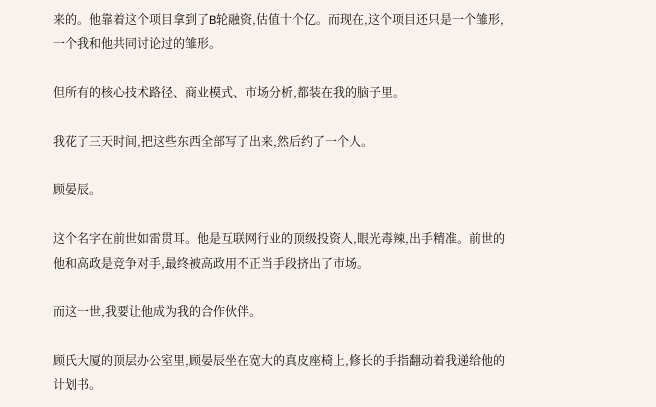来的。他靠着这个项目拿到了B轮融资,估值十个亿。而现在,这个项目还只是一个雏形,一个我和他共同讨论过的雏形。

但所有的核心技术路径、商业模式、市场分析,都装在我的脑子里。

我花了三天时间,把这些东西全部写了出来,然后约了一个人。

顾晏辰。

这个名字在前世如雷贯耳。他是互联网行业的顶级投资人,眼光毒辣,出手精准。前世的他和高政是竞争对手,最终被高政用不正当手段挤出了市场。

而这一世,我要让他成为我的合作伙伴。

顾氏大厦的顶层办公室里,顾晏辰坐在宽大的真皮座椅上,修长的手指翻动着我递给他的计划书。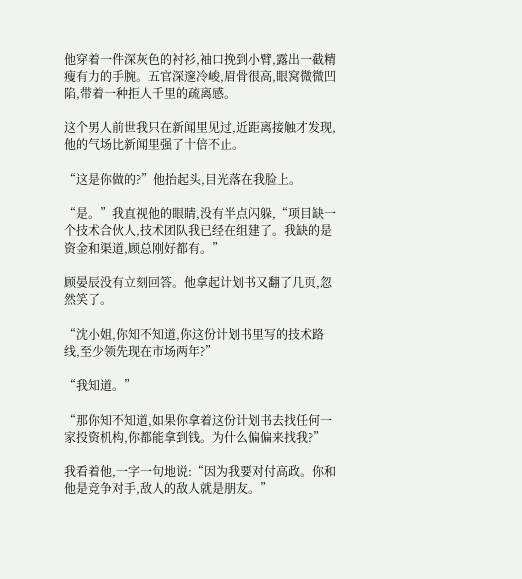他穿着一件深灰色的衬衫,袖口挽到小臂,露出一截精瘦有力的手腕。五官深邃冷峻,眉骨很高,眼窝微微凹陷,带着一种拒人千里的疏离感。

这个男人前世我只在新闻里见过,近距离接触才发现,他的气场比新闻里强了十倍不止。

“这是你做的?”他抬起头,目光落在我脸上。

“是。”我直视他的眼睛,没有半点闪躲,“项目缺一个技术合伙人,技术团队我已经在组建了。我缺的是资金和渠道,顾总刚好都有。”

顾晏辰没有立刻回答。他拿起计划书又翻了几页,忽然笑了。

“沈小姐,你知不知道,你这份计划书里写的技术路线,至少领先现在市场两年?”

“我知道。”

“那你知不知道,如果你拿着这份计划书去找任何一家投资机构,你都能拿到钱。为什么偏偏来找我?”

我看着他,一字一句地说:“因为我要对付高政。你和他是竞争对手,敌人的敌人就是朋友。”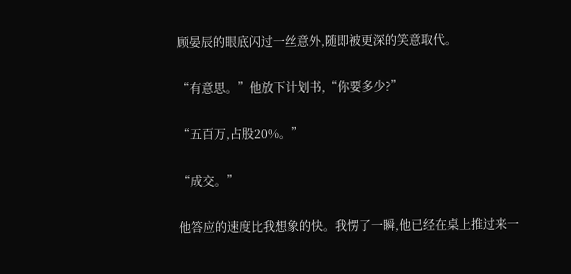顾晏辰的眼底闪过一丝意外,随即被更深的笑意取代。

“有意思。”他放下计划书,“你要多少?”

“五百万,占股20%。”

“成交。”

他答应的速度比我想象的快。我愣了一瞬,他已经在桌上推过来一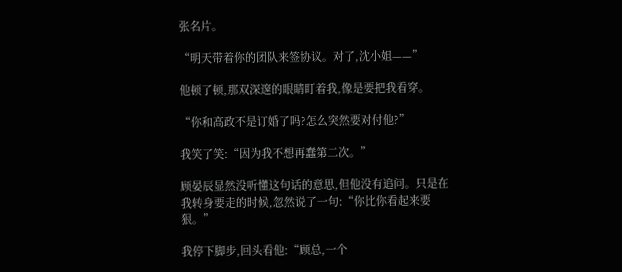张名片。

“明天带着你的团队来签协议。对了,沈小姐——”

他顿了顿,那双深邃的眼睛盯着我,像是要把我看穿。

“你和高政不是订婚了吗?怎么突然要对付他?”

我笑了笑:“因为我不想再蠢第二次。”

顾晏辰显然没听懂这句话的意思,但他没有追问。只是在我转身要走的时候,忽然说了一句:“你比你看起来要狠。”

我停下脚步,回头看他:“顾总,一个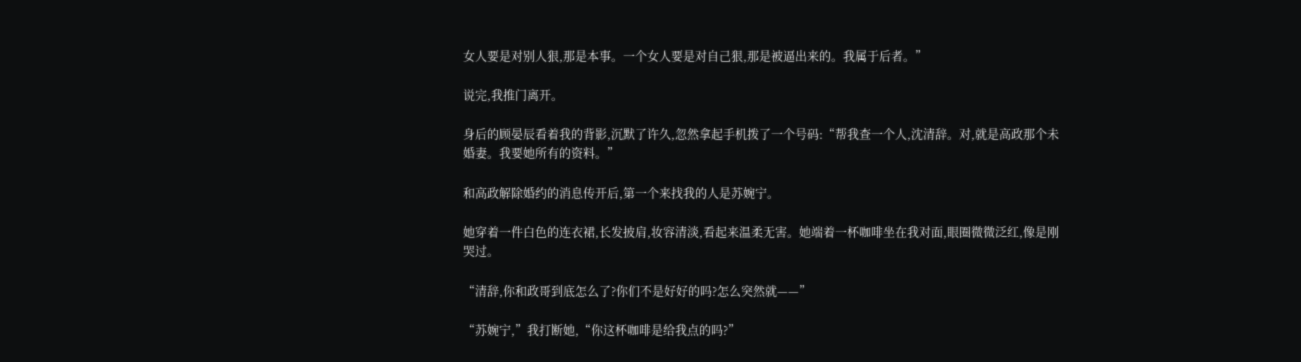女人要是对别人狠,那是本事。一个女人要是对自己狠,那是被逼出来的。我属于后者。”

说完,我推门离开。

身后的顾晏辰看着我的背影,沉默了许久,忽然拿起手机拨了一个号码:“帮我查一个人,沈清辞。对,就是高政那个未婚妻。我要她所有的资料。”

和高政解除婚约的消息传开后,第一个来找我的人是苏婉宁。

她穿着一件白色的连衣裙,长发披肩,妆容清淡,看起来温柔无害。她端着一杯咖啡坐在我对面,眼圈微微泛红,像是刚哭过。

“清辞,你和政哥到底怎么了?你们不是好好的吗?怎么突然就——”

“苏婉宁,”我打断她,“你这杯咖啡是给我点的吗?”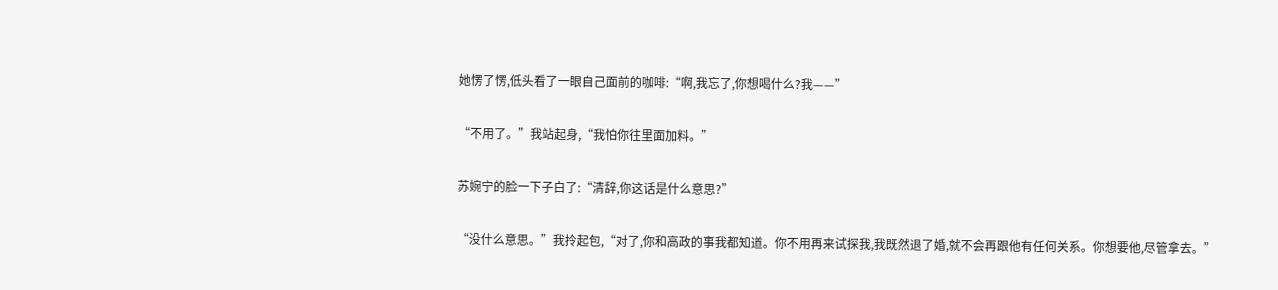她愣了愣,低头看了一眼自己面前的咖啡:“啊,我忘了,你想喝什么?我——”

“不用了。”我站起身,“我怕你往里面加料。”

苏婉宁的脸一下子白了:“清辞,你这话是什么意思?”

“没什么意思。”我拎起包,“对了,你和高政的事我都知道。你不用再来试探我,我既然退了婚,就不会再跟他有任何关系。你想要他,尽管拿去。”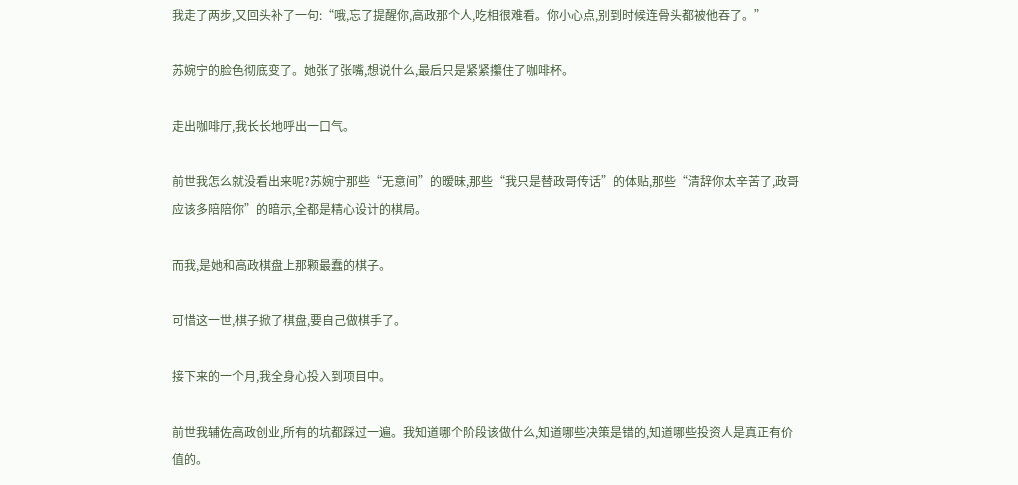我走了两步,又回头补了一句:“哦,忘了提醒你,高政那个人,吃相很难看。你小心点,别到时候连骨头都被他吞了。”

苏婉宁的脸色彻底变了。她张了张嘴,想说什么,最后只是紧紧攥住了咖啡杯。

走出咖啡厅,我长长地呼出一口气。

前世我怎么就没看出来呢?苏婉宁那些“无意间”的暧昧,那些“我只是替政哥传话”的体贴,那些“清辞你太辛苦了,政哥应该多陪陪你”的暗示,全都是精心设计的棋局。

而我,是她和高政棋盘上那颗最蠢的棋子。

可惜这一世,棋子掀了棋盘,要自己做棋手了。

接下来的一个月,我全身心投入到项目中。

前世我辅佐高政创业,所有的坑都踩过一遍。我知道哪个阶段该做什么,知道哪些决策是错的,知道哪些投资人是真正有价值的。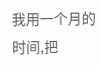我用一个月的时间,把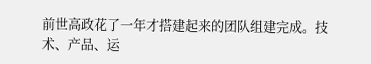前世高政花了一年才搭建起来的团队组建完成。技术、产品、运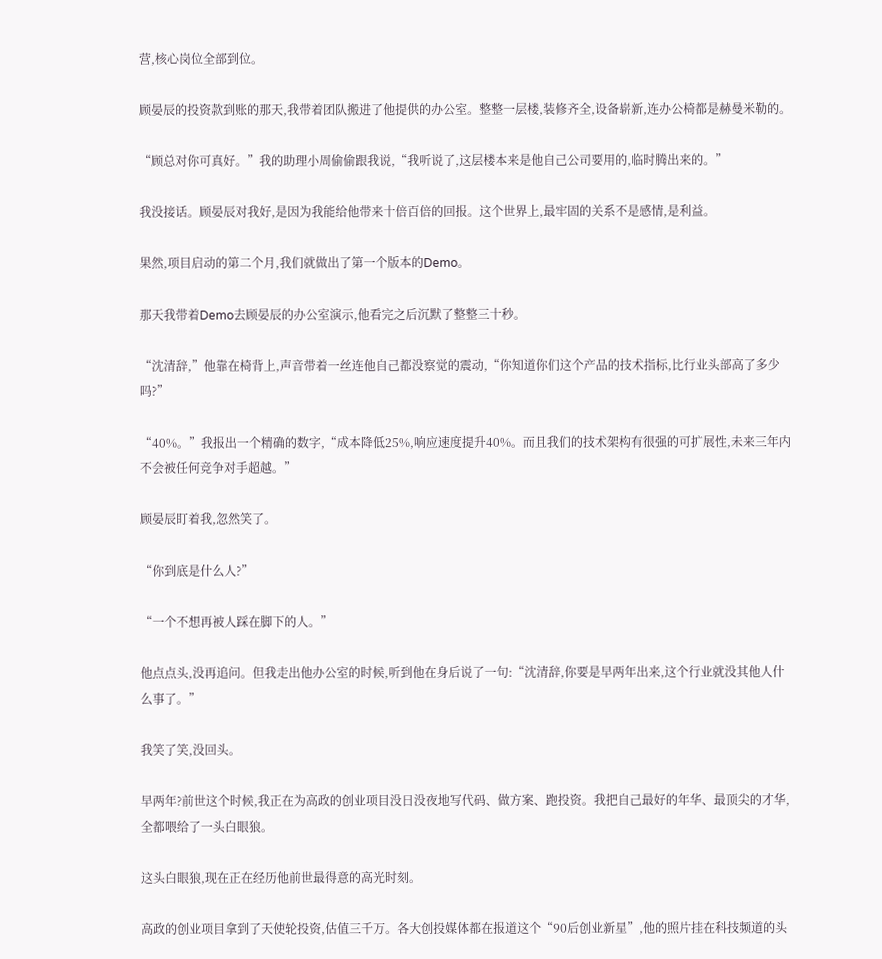营,核心岗位全部到位。

顾晏辰的投资款到账的那天,我带着团队搬进了他提供的办公室。整整一层楼,装修齐全,设备崭新,连办公椅都是赫曼米勒的。

“顾总对你可真好。”我的助理小周偷偷跟我说,“我听说了,这层楼本来是他自己公司要用的,临时腾出来的。”

我没接话。顾晏辰对我好,是因为我能给他带来十倍百倍的回报。这个世界上,最牢固的关系不是感情,是利益。

果然,项目启动的第二个月,我们就做出了第一个版本的Demo。

那天我带着Demo去顾晏辰的办公室演示,他看完之后沉默了整整三十秒。

“沈清辞,”他靠在椅背上,声音带着一丝连他自己都没察觉的震动,“你知道你们这个产品的技术指标,比行业头部高了多少吗?”

“40%。”我报出一个精确的数字,“成本降低25%,响应速度提升40%。而且我们的技术架构有很强的可扩展性,未来三年内不会被任何竞争对手超越。”

顾晏辰盯着我,忽然笑了。

“你到底是什么人?”

“一个不想再被人踩在脚下的人。”

他点点头,没再追问。但我走出他办公室的时候,听到他在身后说了一句:“沈清辞,你要是早两年出来,这个行业就没其他人什么事了。”

我笑了笑,没回头。

早两年?前世这个时候,我正在为高政的创业项目没日没夜地写代码、做方案、跑投资。我把自己最好的年华、最顶尖的才华,全都喂给了一头白眼狼。

这头白眼狼,现在正在经历他前世最得意的高光时刻。

高政的创业项目拿到了天使轮投资,估值三千万。各大创投媒体都在报道这个“90后创业新星”,他的照片挂在科技频道的头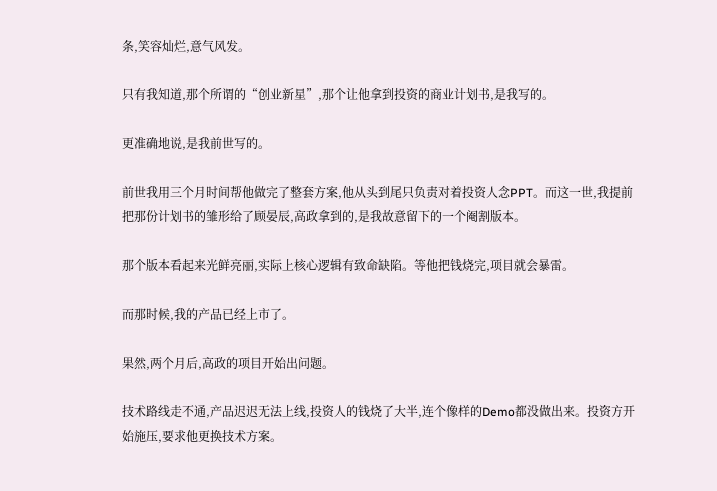条,笑容灿烂,意气风发。

只有我知道,那个所谓的“创业新星”,那个让他拿到投资的商业计划书,是我写的。

更准确地说,是我前世写的。

前世我用三个月时间帮他做完了整套方案,他从头到尾只负责对着投资人念PPT。而这一世,我提前把那份计划书的雏形给了顾晏辰,高政拿到的,是我故意留下的一个阉割版本。

那个版本看起来光鲜亮丽,实际上核心逻辑有致命缺陷。等他把钱烧完,项目就会暴雷。

而那时候,我的产品已经上市了。

果然,两个月后,高政的项目开始出问题。

技术路线走不通,产品迟迟无法上线,投资人的钱烧了大半,连个像样的Demo都没做出来。投资方开始施压,要求他更换技术方案。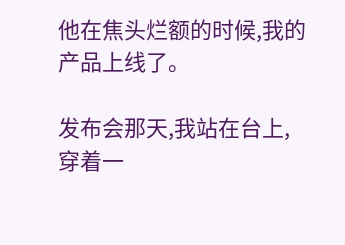他在焦头烂额的时候,我的产品上线了。

发布会那天,我站在台上,穿着一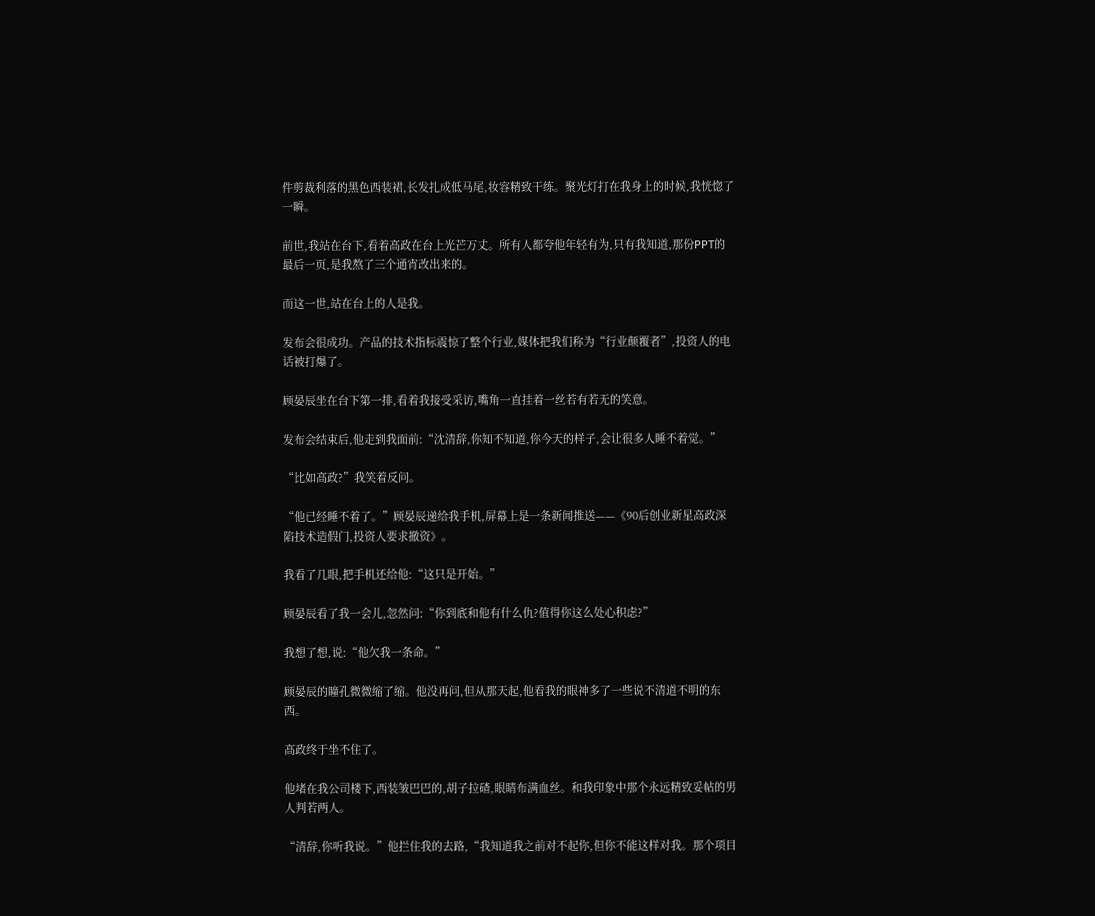件剪裁利落的黑色西装裙,长发扎成低马尾,妆容精致干练。聚光灯打在我身上的时候,我恍惚了一瞬。

前世,我站在台下,看着高政在台上光芒万丈。所有人都夸他年轻有为,只有我知道,那份PPT的最后一页,是我熬了三个通宵改出来的。

而这一世,站在台上的人是我。

发布会很成功。产品的技术指标震惊了整个行业,媒体把我们称为“行业颠覆者”,投资人的电话被打爆了。

顾晏辰坐在台下第一排,看着我接受采访,嘴角一直挂着一丝若有若无的笑意。

发布会结束后,他走到我面前:“沈清辞,你知不知道,你今天的样子,会让很多人睡不着觉。”

“比如高政?”我笑着反问。

“他已经睡不着了。”顾晏辰递给我手机,屏幕上是一条新闻推送——《90后创业新星高政深陷技术造假门,投资人要求撤资》。

我看了几眼,把手机还给他:“这只是开始。”

顾晏辰看了我一会儿,忽然问:“你到底和他有什么仇?值得你这么处心积虑?”

我想了想,说:“他欠我一条命。”

顾晏辰的瞳孔微微缩了缩。他没再问,但从那天起,他看我的眼神多了一些说不清道不明的东西。

高政终于坐不住了。

他堵在我公司楼下,西装皱巴巴的,胡子拉碴,眼睛布满血丝。和我印象中那个永远精致妥帖的男人判若两人。

“清辞,你听我说。”他拦住我的去路,“我知道我之前对不起你,但你不能这样对我。那个项目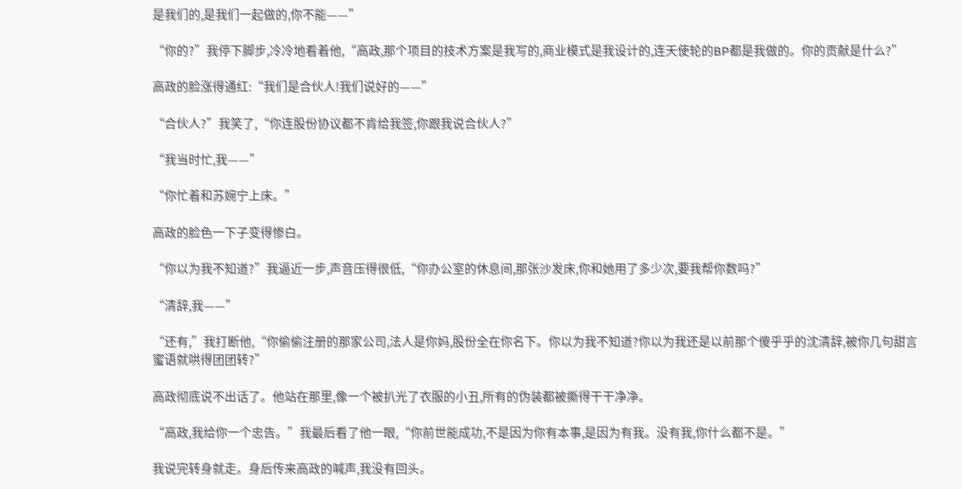是我们的,是我们一起做的,你不能——”

“你的?”我停下脚步,冷冷地看着他,“高政,那个项目的技术方案是我写的,商业模式是我设计的,连天使轮的BP都是我做的。你的贡献是什么?”

高政的脸涨得通红:“我们是合伙人!我们说好的——”

“合伙人?”我笑了,“你连股份协议都不肯给我签,你跟我说合伙人?”

“我当时忙,我——”

“你忙着和苏婉宁上床。”

高政的脸色一下子变得惨白。

“你以为我不知道?”我逼近一步,声音压得很低,“你办公室的休息间,那张沙发床,你和她用了多少次,要我帮你数吗?”

“清辞,我——”

“还有,”我打断他,“你偷偷注册的那家公司,法人是你妈,股份全在你名下。你以为我不知道?你以为我还是以前那个傻乎乎的沈清辞,被你几句甜言蜜语就哄得团团转?”

高政彻底说不出话了。他站在那里,像一个被扒光了衣服的小丑,所有的伪装都被撕得干干净净。

“高政,我给你一个忠告。”我最后看了他一眼,“你前世能成功,不是因为你有本事,是因为有我。没有我,你什么都不是。”

我说完转身就走。身后传来高政的喊声,我没有回头。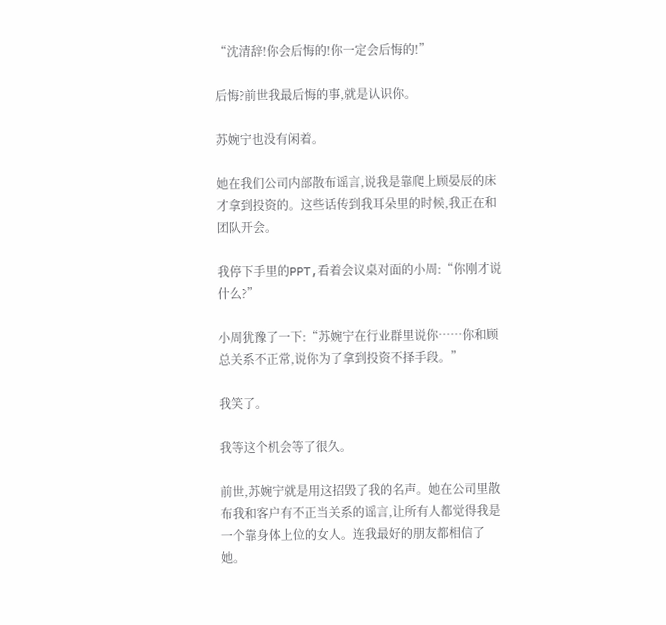“沈清辞!你会后悔的!你一定会后悔的!”

后悔?前世我最后悔的事,就是认识你。

苏婉宁也没有闲着。

她在我们公司内部散布谣言,说我是靠爬上顾晏辰的床才拿到投资的。这些话传到我耳朵里的时候,我正在和团队开会。

我停下手里的PPT,看着会议桌对面的小周:“你刚才说什么?”

小周犹豫了一下:“苏婉宁在行业群里说你……你和顾总关系不正常,说你为了拿到投资不择手段。”

我笑了。

我等这个机会等了很久。

前世,苏婉宁就是用这招毁了我的名声。她在公司里散布我和客户有不正当关系的谣言,让所有人都觉得我是一个靠身体上位的女人。连我最好的朋友都相信了她。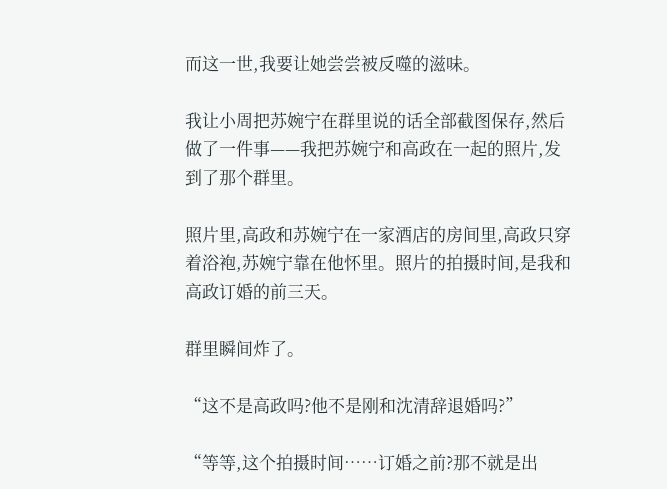而这一世,我要让她尝尝被反噬的滋味。

我让小周把苏婉宁在群里说的话全部截图保存,然后做了一件事——我把苏婉宁和高政在一起的照片,发到了那个群里。

照片里,高政和苏婉宁在一家酒店的房间里,高政只穿着浴袍,苏婉宁靠在他怀里。照片的拍摄时间,是我和高政订婚的前三天。

群里瞬间炸了。

“这不是高政吗?他不是刚和沈清辞退婚吗?”

“等等,这个拍摄时间……订婚之前?那不就是出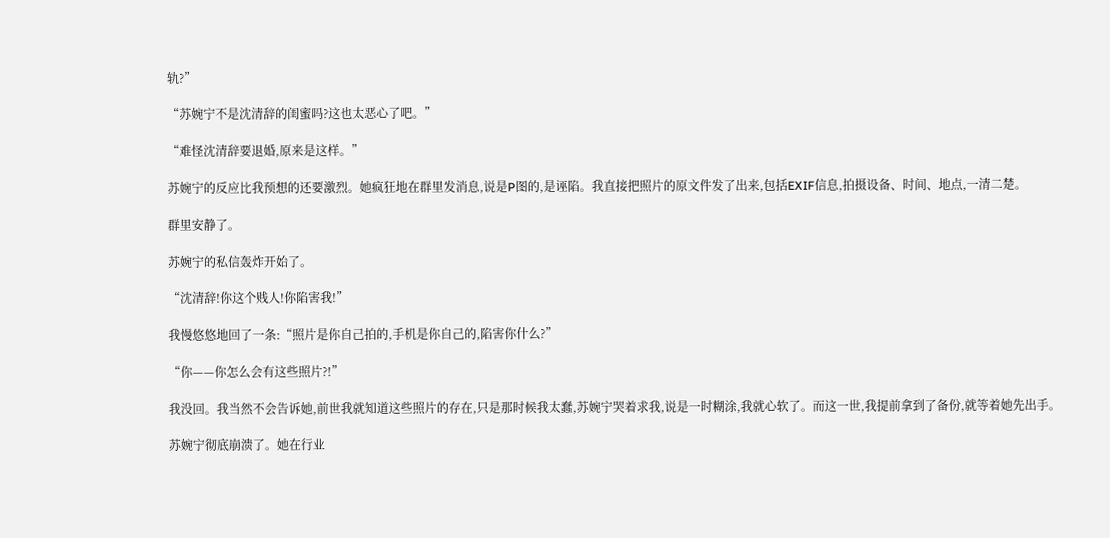轨?”

“苏婉宁不是沈清辞的闺蜜吗?这也太恶心了吧。”

“难怪沈清辞要退婚,原来是这样。”

苏婉宁的反应比我预想的还要激烈。她疯狂地在群里发消息,说是P图的,是诬陷。我直接把照片的原文件发了出来,包括EXIF信息,拍摄设备、时间、地点,一清二楚。

群里安静了。

苏婉宁的私信轰炸开始了。

“沈清辞!你这个贱人!你陷害我!”

我慢悠悠地回了一条:“照片是你自己拍的,手机是你自己的,陷害你什么?”

“你——你怎么会有这些照片?!”

我没回。我当然不会告诉她,前世我就知道这些照片的存在,只是那时候我太蠢,苏婉宁哭着求我,说是一时糊涂,我就心软了。而这一世,我提前拿到了备份,就等着她先出手。

苏婉宁彻底崩溃了。她在行业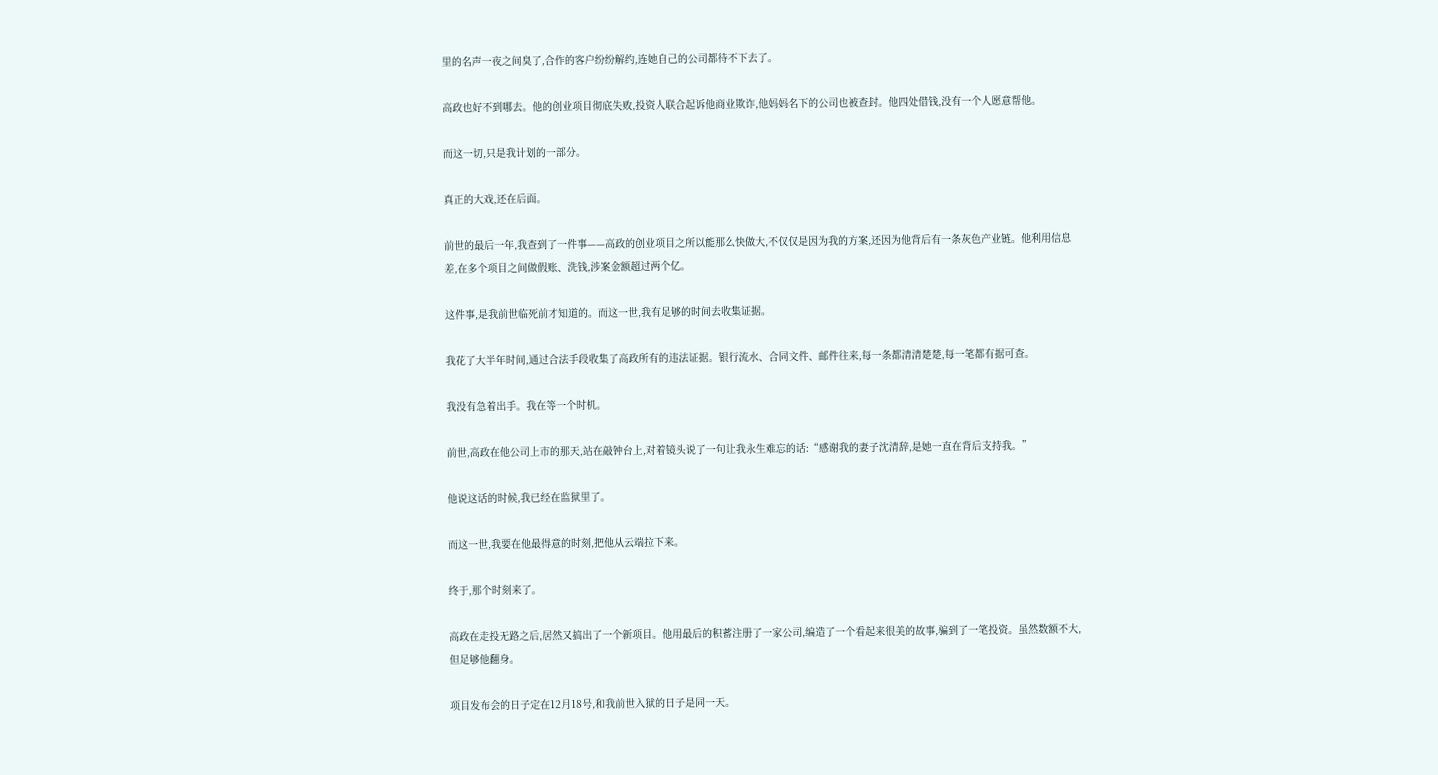里的名声一夜之间臭了,合作的客户纷纷解约,连她自己的公司都待不下去了。

高政也好不到哪去。他的创业项目彻底失败,投资人联合起诉他商业欺诈,他妈妈名下的公司也被查封。他四处借钱,没有一个人愿意帮他。

而这一切,只是我计划的一部分。

真正的大戏,还在后面。

前世的最后一年,我查到了一件事——高政的创业项目之所以能那么快做大,不仅仅是因为我的方案,还因为他背后有一条灰色产业链。他利用信息差,在多个项目之间做假账、洗钱,涉案金额超过两个亿。

这件事,是我前世临死前才知道的。而这一世,我有足够的时间去收集证据。

我花了大半年时间,通过合法手段收集了高政所有的违法证据。银行流水、合同文件、邮件往来,每一条都清清楚楚,每一笔都有据可查。

我没有急着出手。我在等一个时机。

前世,高政在他公司上市的那天,站在敲钟台上,对着镜头说了一句让我永生难忘的话:“感谢我的妻子沈清辞,是她一直在背后支持我。”

他说这话的时候,我已经在监狱里了。

而这一世,我要在他最得意的时刻,把他从云端拉下来。

终于,那个时刻来了。

高政在走投无路之后,居然又搞出了一个新项目。他用最后的积蓄注册了一家公司,编造了一个看起来很美的故事,骗到了一笔投资。虽然数额不大,但足够他翻身。

项目发布会的日子定在12月18号,和我前世入狱的日子是同一天。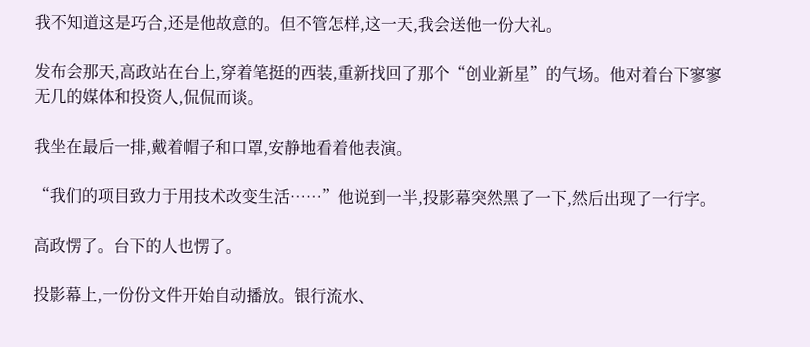我不知道这是巧合,还是他故意的。但不管怎样,这一天,我会送他一份大礼。

发布会那天,高政站在台上,穿着笔挺的西装,重新找回了那个“创业新星”的气场。他对着台下寥寥无几的媒体和投资人,侃侃而谈。

我坐在最后一排,戴着帽子和口罩,安静地看着他表演。

“我们的项目致力于用技术改变生活……”他说到一半,投影幕突然黑了一下,然后出现了一行字。

高政愣了。台下的人也愣了。

投影幕上,一份份文件开始自动播放。银行流水、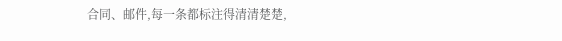合同、邮件,每一条都标注得清清楚楚,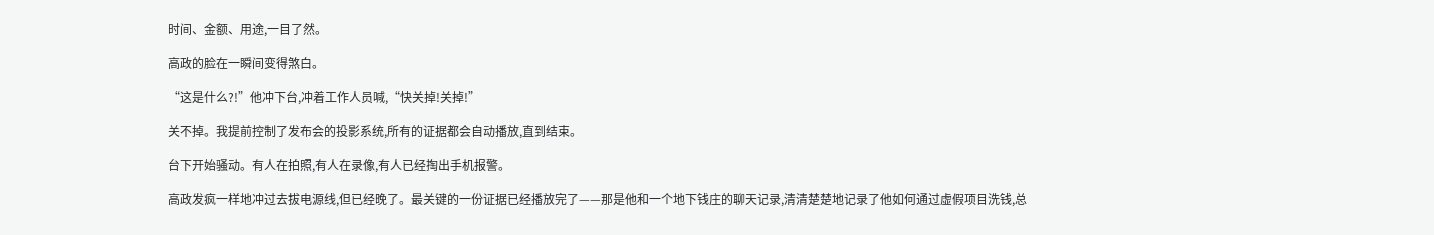时间、金额、用途,一目了然。

高政的脸在一瞬间变得煞白。

“这是什么?!”他冲下台,冲着工作人员喊,“快关掉!关掉!”

关不掉。我提前控制了发布会的投影系统,所有的证据都会自动播放,直到结束。

台下开始骚动。有人在拍照,有人在录像,有人已经掏出手机报警。

高政发疯一样地冲过去拔电源线,但已经晚了。最关键的一份证据已经播放完了——那是他和一个地下钱庄的聊天记录,清清楚楚地记录了他如何通过虚假项目洗钱,总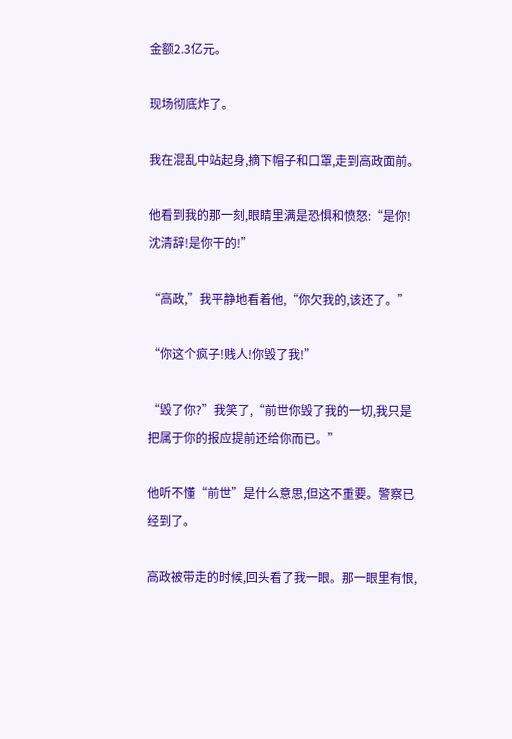金额2.3亿元。

现场彻底炸了。

我在混乱中站起身,摘下帽子和口罩,走到高政面前。

他看到我的那一刻,眼睛里满是恐惧和愤怒:“是你!沈清辞!是你干的!”

“高政,”我平静地看着他,“你欠我的,该还了。”

“你这个疯子!贱人!你毁了我!”

“毁了你?”我笑了,“前世你毁了我的一切,我只是把属于你的报应提前还给你而已。”

他听不懂“前世”是什么意思,但这不重要。警察已经到了。

高政被带走的时候,回头看了我一眼。那一眼里有恨,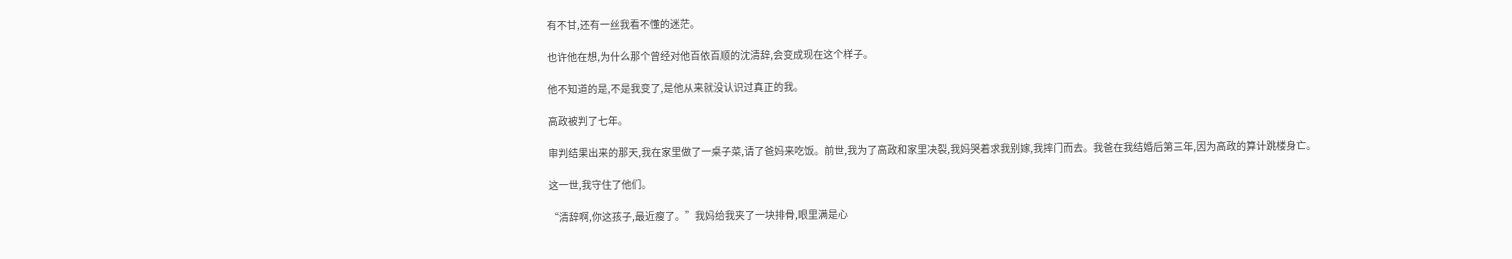有不甘,还有一丝我看不懂的迷茫。

也许他在想,为什么那个曾经对他百依百顺的沈清辞,会变成现在这个样子。

他不知道的是,不是我变了,是他从来就没认识过真正的我。

高政被判了七年。

审判结果出来的那天,我在家里做了一桌子菜,请了爸妈来吃饭。前世,我为了高政和家里决裂,我妈哭着求我别嫁,我摔门而去。我爸在我结婚后第三年,因为高政的算计跳楼身亡。

这一世,我守住了他们。

“清辞啊,你这孩子,最近瘦了。”我妈给我夹了一块排骨,眼里满是心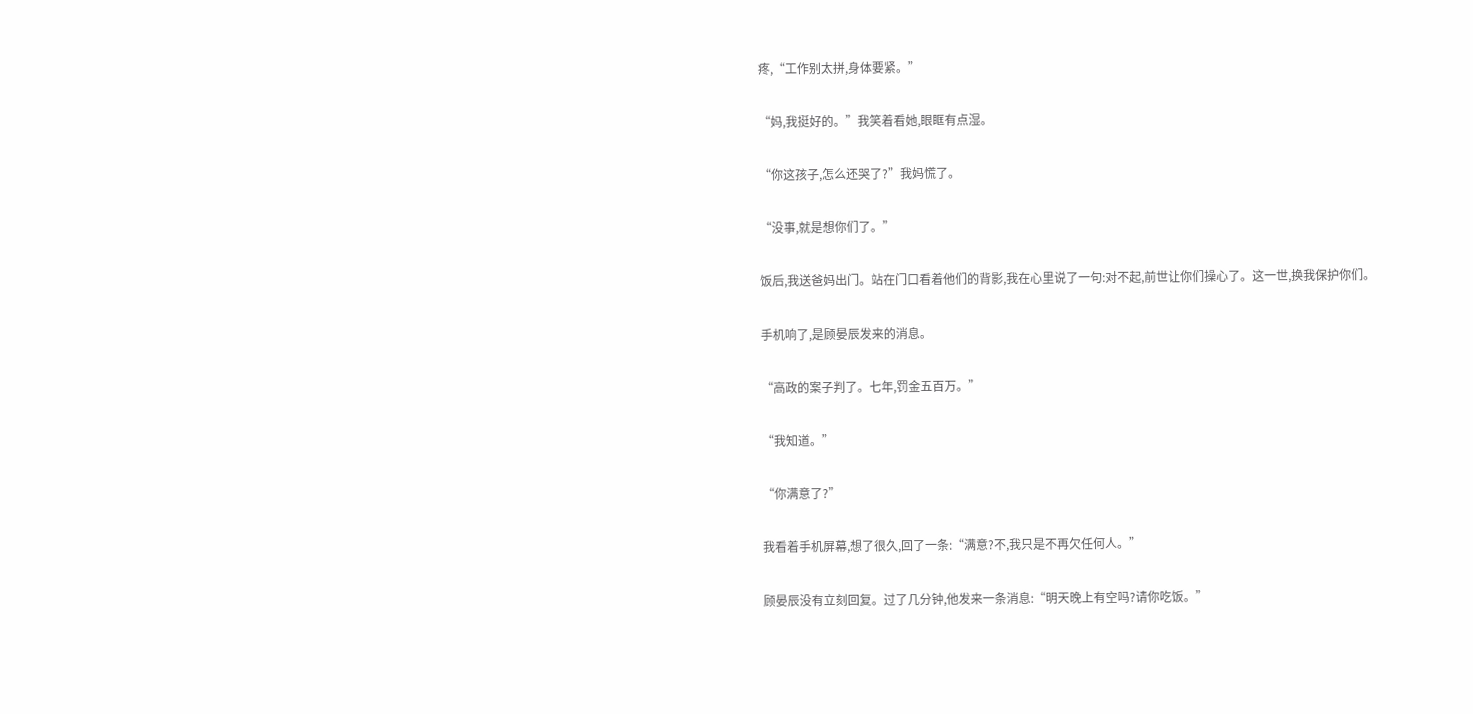疼,“工作别太拼,身体要紧。”

“妈,我挺好的。”我笑着看她,眼眶有点湿。

“你这孩子,怎么还哭了?”我妈慌了。

“没事,就是想你们了。”

饭后,我送爸妈出门。站在门口看着他们的背影,我在心里说了一句:对不起,前世让你们操心了。这一世,换我保护你们。

手机响了,是顾晏辰发来的消息。

“高政的案子判了。七年,罚金五百万。”

“我知道。”

“你满意了?”

我看着手机屏幕,想了很久,回了一条:“满意?不,我只是不再欠任何人。”

顾晏辰没有立刻回复。过了几分钟,他发来一条消息:“明天晚上有空吗?请你吃饭。”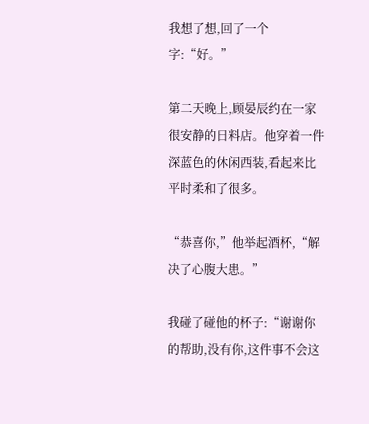我想了想,回了一个字:“好。”

第二天晚上,顾晏辰约在一家很安静的日料店。他穿着一件深蓝色的休闲西装,看起来比平时柔和了很多。

“恭喜你,”他举起酒杯,“解决了心腹大患。”

我碰了碰他的杯子:“谢谢你的帮助,没有你,这件事不会这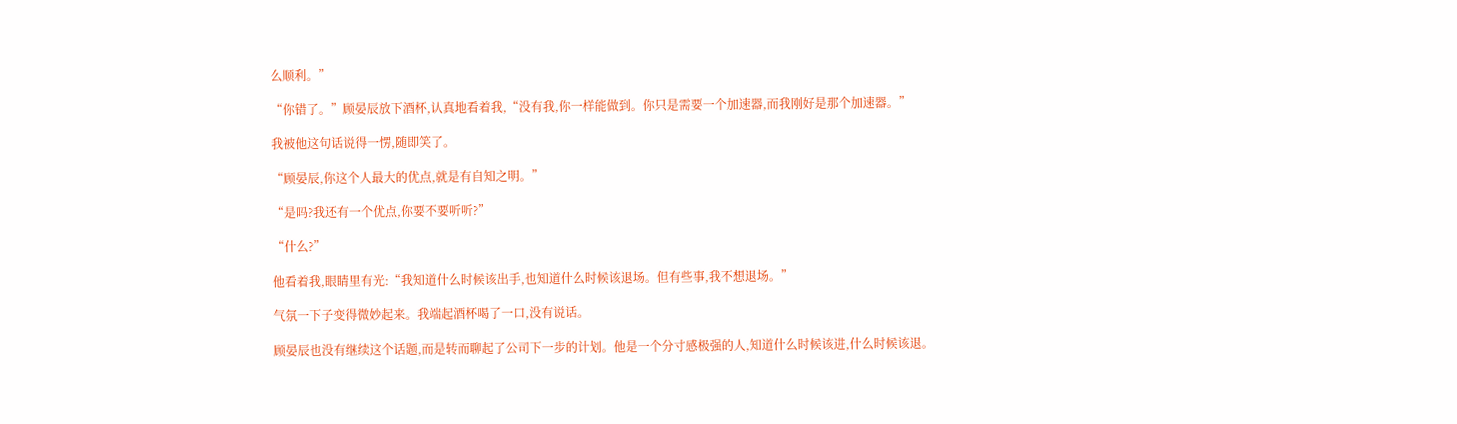么顺利。”

“你错了。”顾晏辰放下酒杯,认真地看着我,“没有我,你一样能做到。你只是需要一个加速器,而我刚好是那个加速器。”

我被他这句话说得一愣,随即笑了。

“顾晏辰,你这个人最大的优点,就是有自知之明。”

“是吗?我还有一个优点,你要不要听听?”

“什么?”

他看着我,眼睛里有光:“我知道什么时候该出手,也知道什么时候该退场。但有些事,我不想退场。”

气氛一下子变得微妙起来。我端起酒杯喝了一口,没有说话。

顾晏辰也没有继续这个话题,而是转而聊起了公司下一步的计划。他是一个分寸感极强的人,知道什么时候该进,什么时候该退。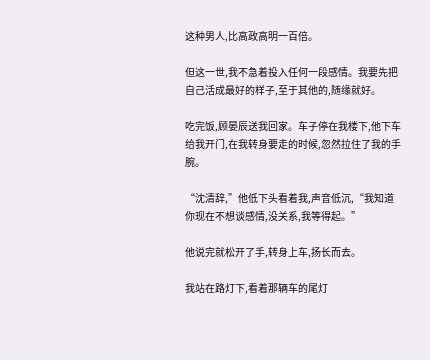这种男人,比高政高明一百倍。

但这一世,我不急着投入任何一段感情。我要先把自己活成最好的样子,至于其他的,随缘就好。

吃完饭,顾晏辰送我回家。车子停在我楼下,他下车给我开门,在我转身要走的时候,忽然拉住了我的手腕。

“沈清辞,”他低下头看着我,声音低沉,“我知道你现在不想谈感情,没关系,我等得起。”

他说完就松开了手,转身上车,扬长而去。

我站在路灯下,看着那辆车的尾灯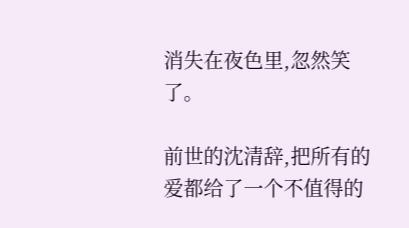消失在夜色里,忽然笑了。

前世的沈清辞,把所有的爱都给了一个不值得的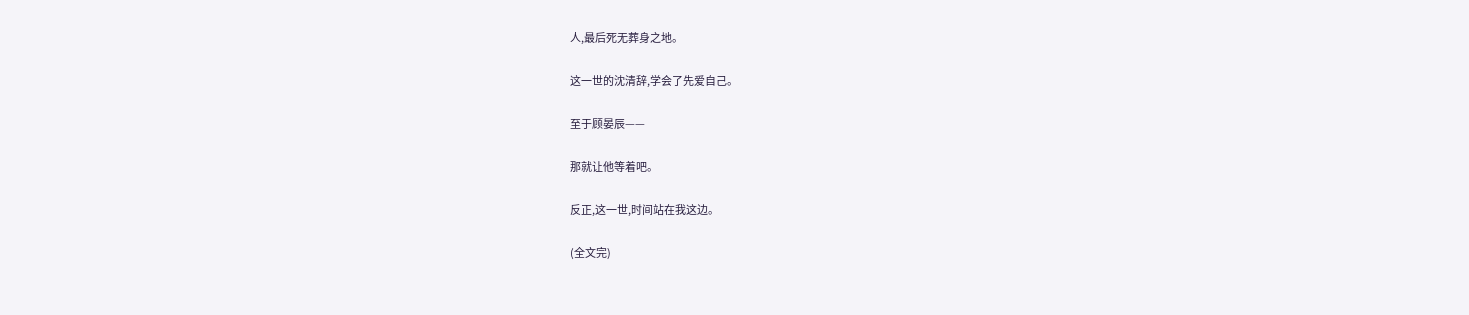人,最后死无葬身之地。

这一世的沈清辞,学会了先爱自己。

至于顾晏辰——

那就让他等着吧。

反正,这一世,时间站在我这边。

(全文完)